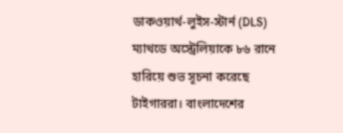ডাকওয়ার্থ-লুইস-স্টার্ন (DLS) ম্যাথডে অস্ট্রেলিয়াকে ৮৬ রানে হারিয়ে শুভ সূচনা করেছে টাইগাররা। বাংলাদেশের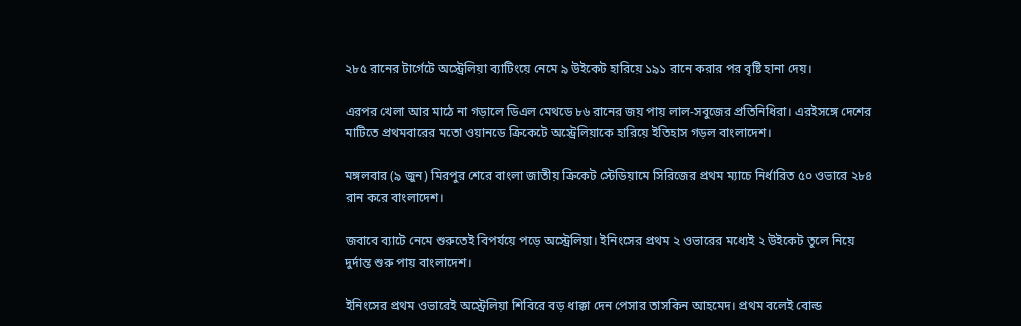২৮৫ রানের টার্গেটে অস্ট্রেলিয়া ব্যাটিংয়ে নেমে ৯ উইকেট হারিয়ে ১৯১ রানে করার পর বৃষ্টি হানা দেয়।

এরপর খেলা আর মাঠে না গড়ালে ডিএল মেথডে ৮৬ রানের জয় পায় লাল-সবুজের প্রতিনিধিরা। এরইসঙ্গে দেশের মাটিতে প্রথমবারের মতো ওয়ানডে ক্রিকেটে অস্ট্রেলিয়াকে হারিয়ে ইতিহাস গড়ল বাংলাদেশ।

মঙ্গলবার (৯ জুন) মিরপুর শেরে বাংলা জাতীয় ক্রিকেট স্টেডিয়ামে সিরিজের প্রথম ম্যাচে নির্ধারিত ৫০ ওভারে ২৮৪ রান করে বাংলাদেশ।

জবাবে ব্যাটে নেমে শুরুতেই বিপর্যয়ে পড়ে অস্ট্রেলিয়া। ইনিংসের প্রথম ২ ওভারের মধ্যেই ২ উইকেট তুলে নিয়ে দুর্দান্ত শুরু পায় বাংলাদেশ।

ইনিংসের প্রথম ওভারেই অস্ট্রেলিয়া শিবিরে বড় ধাক্কা দেন পেসার তাসকিন আহমেদ। প্রথম বলেই বোল্ড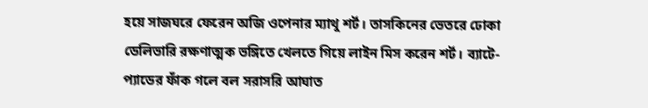হয়ে সাজঘরে ফেরেন অজি ওপেনার ম্যাথু শর্ট। তাসকিনের ভেতরে ঢোকা ডেলিভারি রক্ষণাত্মক ভঙ্গিতে খেলতে গিয়ে লাইন মিস করেন শর্ট। ব্যাটে-প্যাডের ফাঁক গলে বল সরাসরি আঘাত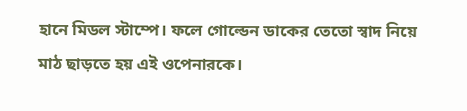হানে মিডল স্টাম্পে। ফলে গোল্ডেন ডাকের তেতো স্বাদ নিয়ে মাঠ ছাড়তে হয় এই ওপেনারকে।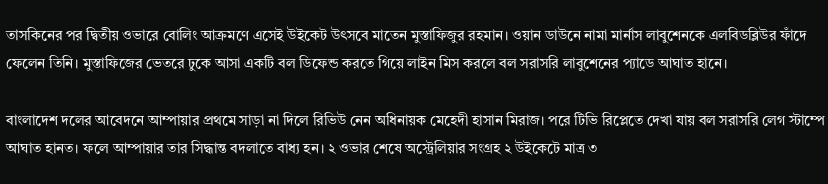তাসকিনের পর দ্বিতীয় ওভারে বোলিং আক্রমণে এসেই উইকেট উৎসবে মাতেন মুস্তাফিজুর রহমান। ওয়ান ডাউনে নামা মার্নাস লাবুশেনকে এলবিডব্লিউর ফাঁদে ফেলেন তিনি। মুস্তাফিজের ভেতরে ঢুকে আসা একটি বল ডিফেন্ড করতে গিয়ে লাইন মিস করলে বল সরাসরি লাবুশেনের প্যাডে আঘাত হানে।

বাংলাদেশ দলের আবেদনে আম্পায়ার প্রথমে সাড়া না দিলে রিভিউ নেন অধিনায়ক মেহেদী হাসান মিরাজ। পরে টিভি রিপ্লেতে দেখা যায় বল সরাসরি লেগ স্টাম্পে আঘাত হানত। ফলে আম্পায়ার তার সিদ্ধান্ত বদলাতে বাধ্য হন। ২ ওভার শেষে অস্ট্রেলিয়ার সংগ্রহ ২ উইকেটে মাত্র ৩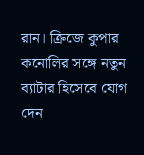রান। ক্রিজে কুপার কনোলির সঙ্গে নতুন ব্যাটার হিসেবে যোগ দেন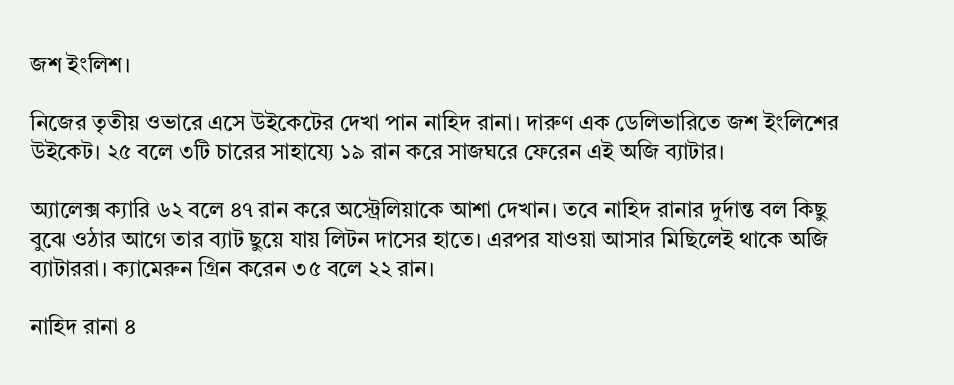জশ ইংলিশ।

নিজের তৃতীয় ওভারে এসে উইকেটের দেখা পান নাহিদ রানা। দারুণ এক ডেলিভারিতে জশ ইংলিশের উইকেট। ২৫ বলে ৩টি চারের সাহায্যে ১৯ রান করে সাজঘরে ফেরেন এই অজি ব্যাটার।

অ্যালেক্স ক্যারি ৬২ বলে ৪৭ রান করে অস্ট্রেলিয়াকে আশা দেখান। তবে নাহিদ রানার দুর্দান্ত বল কিছু বুঝে ওঠার আগে তার ব্যাট ছুয়ে যায় লিটন দাসের হাতে। এরপর যাওয়া আসার মিছিলেই থাকে অজি ব্যাটাররা। ক্যামেরুন গ্রিন করেন ৩৫ বলে ২২ রান।

নাহিদ রানা ৪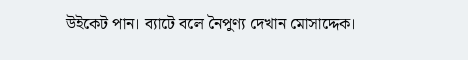উইকেট পান। ব্যাটে বলে নৈপুণ্য দেখান মোসাদ্দেক।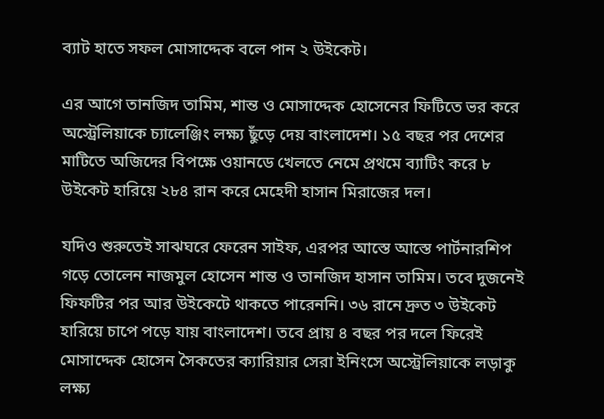ব্যাট হাতে সফল মোসাদ্দেক বলে পান ২ উইকেট।

এর আগে তানজিদ তামিম, শান্ত ও মোসাদ্দেক হোসেনের ফিটিতে ভর করে অস্ট্রেলিয়াকে চ্যালেঞ্জিং লক্ষ্য ছুঁড়ে দেয় বাংলাদেশ। ১৫ বছর পর দেশের মাটিতে অজিদের বিপক্ষে ওয়ানডে খেলতে নেমে প্রথমে ব্যাটিং করে ৮ উইকেট হারিয়ে ২৮৪ রান করে মেহেদী হাসান মিরাজের দল।

যদিও শুরুতেই সাঝঘরে ফেরেন সাইফ, এরপর আস্তে আস্তে পার্টনারশিপ গড়ে তোলেন নাজমুল হোসেন শান্ত ও তানজিদ হাসান তামিম। তবে দুজনেই ফিফটির পর আর উইকেটে থাকতে পারেননি। ৩৬ রানে দ্রুত ৩ উইকেট হারিয়ে চাপে পড়ে যায় বাংলাদেশ। তবে প্রায় ৪ বছর পর দলে ফিরেই মোসাদ্দেক হোসেন সৈকতের ক্যারিয়ার সেরা ইনিংসে অস্ট্রেলিয়াকে লড়াকু লক্ষ্য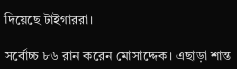দিয়েছে টাইগাররা।

সর্বোচ্চ ৮৬ রান করেন মোসাদ্দেক। এছাড়া শান্ত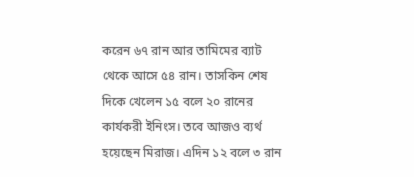করেন ৬৭ রান আর তামিমের ব্যাট থেকে আসে ৫৪ রান। তাসকিন শেষ দিকে খেলেন ১৫ বলে ২০ রানের কার্যকরী ইনিংস। তবে আজও ব্যর্থ হয়েছেন মিরাজ। এদিন ১২ বলে ৩ রান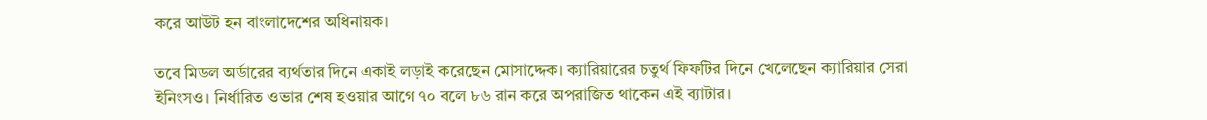করে আউট হন বাংলাদেশের অধিনায়ক।

তবে মিডল অর্ডারের ব্যর্থতার দিনে একাই লড়াই করেছেন মোসাদ্দেক। ক্যারিয়ারের চতুর্থ ফিফটির দিনে খেলেছেন ক্যারিয়ার সেরা ইনিংসও। নির্ধারিত ওভার শেষ হওয়ার আগে ৭০ বলে ৮৬ রান করে অপরাজিত থাকেন এই ব্যাটার।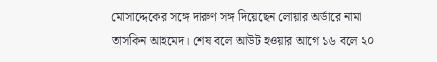মোসাদ্দেকের সঙ্গে দারুণ সঙ্গ দিয়েছেন লোয়ার অর্ডারে নামা তাসকিন আহমেদ। শেষ বলে আউট হওয়ার আগে ১৬ বলে ২০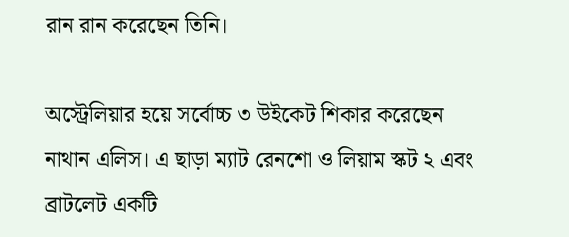রান রান করেছেন তিনি।

অস্ট্রেলিয়ার হয়ে সর্বোচ্চ ৩ উইকেট শিকার করেছেন নাথান এলিস। এ ছাড়া ম্যাট রেনশো ও লিয়াম স্কট ২ এবং ব্রাটলেট একটি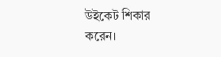উইকেট শিকার করেন।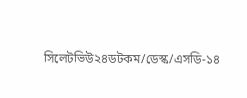সিলেটভিউ২৪ডটকম/ডেস্ক/এসডি-১৪